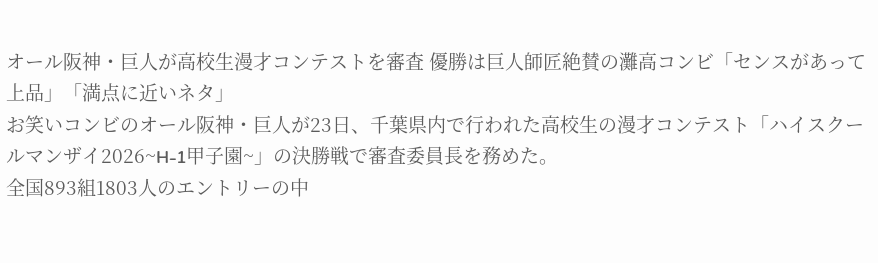オール阪神・巨人が高校生漫才コンテストを審査 優勝は巨人師匠絶賛の灘高コンビ「センスがあって上品」「満点に近いネタ」
お笑いコンビのオール阪神・巨人が23日、千葉県内で行われた高校生の漫才コンテスト「ハイスクールマンザイ2026~H-1甲子園~」の決勝戦で審査委員長を務めた。
全国893組1803人のエントリーの中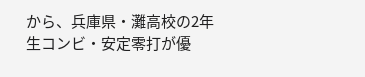から、兵庫県・灘高校の2年生コンビ・安定零打が優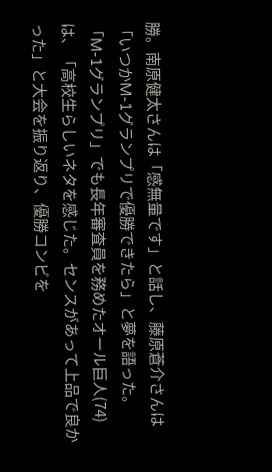勝。南原健太さんは「感無量です」と話し、藤原蒼介さんは「いつかM-1グランプリで優勝できたら」と夢を語った。
「M-1グランプリ」でも長年審査員を務めたオール巨人(74)は、「高校生らしいネタを感じた。センスがあって上品で良かった」と大会を振り返り、優勝コンビを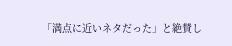「満点に近いネタだった」と絶賛し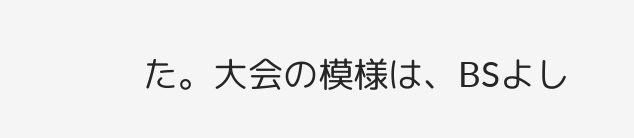た。大会の模様は、BSよし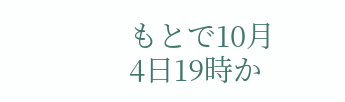もとで10月4日19時か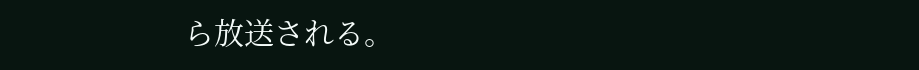ら放送される。